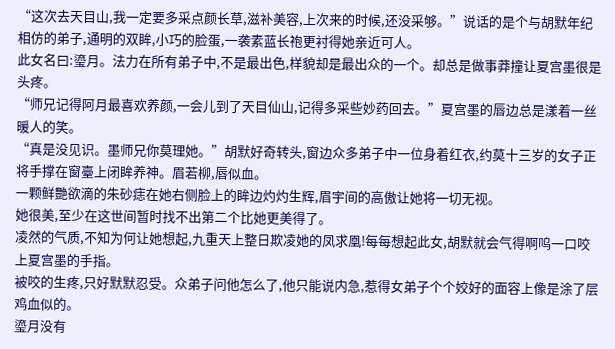“这次去天目山,我一定要多采点颜长草,滋补美容,上次来的时候,还没采够。”说话的是个与胡默年纪相仿的弟子,通明的双眸,小巧的脸蛋,一袭素蓝长袍更衬得她亲近可人。
此女名曰:瑬月。法力在所有弟子中,不是最出色,样貌却是最出众的一个。却总是做事莽撞让夏宫墨很是头疼。
“师兄记得阿月最喜欢养颜,一会儿到了天目仙山,记得多采些妙药回去。”夏宫墨的唇边总是漾着一丝暖人的笑。
“真是没见识。墨师兄你莫理她。”胡默好奇转头,窗边众多弟子中一位身着红衣,约莫十三岁的女子正将手撑在窗臺上闭眸养神。眉若柳,唇似血。
一颗鲜艷欲滴的朱砂痣在她右侧脸上的眸边灼灼生辉,眉宇间的高傲让她将一切无视。
她很美,至少在这世间暂时找不出第二个比她更美得了。
凌然的气质,不知为何让她想起,九重天上整日欺凌她的凤求凰!每每想起此女,胡默就会气得啊呜一口咬上夏宫墨的手指。
被咬的生疼,只好默默忍受。众弟子问他怎么了,他只能说内急,惹得女弟子个个姣好的面容上像是涂了层鸡血似的。
瑬月没有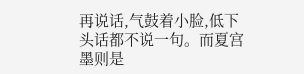再说话,气鼓着小脸,低下头话都不说一句。而夏宫墨则是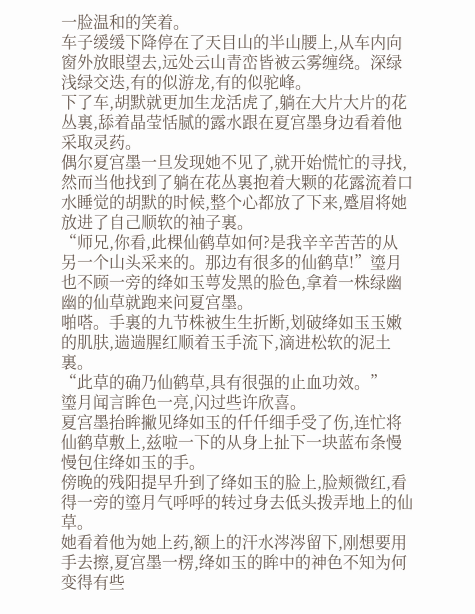一脸温和的笑着。
车子缓缓下降停在了天目山的半山腰上,从车内向窗外放眼望去,远处云山青峦皆被云雾缠绕。深绿浅绿交迭,有的似游龙,有的似驼峰。
下了车,胡默就更加生龙活虎了,躺在大片大片的花丛裏,舔着晶莹恬腻的露水跟在夏宫墨身边看着他采取灵药。
偶尔夏宫墨一旦发现她不见了,就开始慌忙的寻找,然而当他找到了躺在花丛裏抱着大颗的花露流着口水睡觉的胡默的时候,整个心都放了下来,蹙眉将她放进了自己顺软的袖子裏。
“师兄,你看,此棵仙鹤草如何?是我辛辛苦苦的从另一个山头采来的。那边有很多的仙鹤草!”瑬月也不顾一旁的绛如玉萼发黑的脸色,拿着一株绿幽幽的仙草就跑来问夏宫墨。
啪嗒。手裏的九节株被生生折断,划破绛如玉玉嫩的肌肤,遄遄腥红顺着玉手流下,滴进松软的泥土裏。
“此草的确乃仙鹤草,具有很强的止血功效。”
瑬月闻言眸色一亮,闪过些许欣喜。
夏宫墨抬眸撇见绛如玉的仟仟细手受了伤,连忙将仙鹤草敷上,兹啦一下的从身上扯下一块蓝布条慢慢包住绛如玉的手。
傍晚的残阳提早升到了绛如玉的脸上,脸颊微红,看得一旁的瑬月气呼呼的转过身去低头拨弄地上的仙草。
她看着他为她上药,额上的汗水涔涔留下,刚想要用手去擦,夏宫墨一楞,绛如玉的眸中的神色不知为何变得有些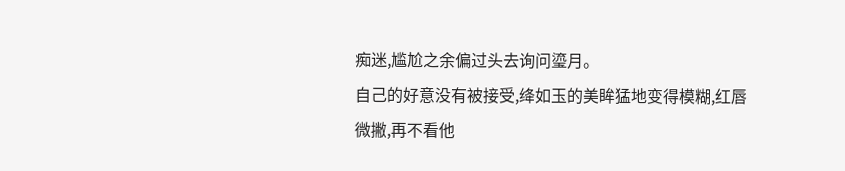痴迷,尴尬之余偏过头去询问瑬月。
自己的好意没有被接受,绛如玉的美眸猛地变得模糊,红唇微撇,再不看他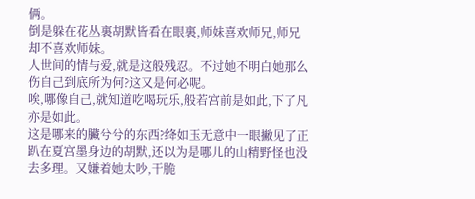俩。
倒是躲在花丛裏胡默皆看在眼裏,师妹喜欢师兄,师兄却不喜欢师妹。
人世间的情与爱,就是这般残忍。不过她不明白她那么伤自己到底所为何?这又是何必呢。
唉,哪像自己,就知道吃喝玩乐,般若宫前是如此,下了凡亦是如此。
这是哪来的臟兮兮的东西?绛如玉无意中一眼撇见了正趴在夏宫墨身边的胡默,还以为是哪儿的山精野怪也没去多理。又嫌着她太吵,干脆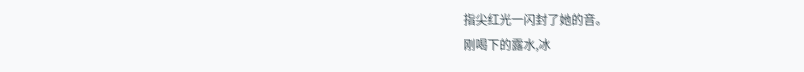指尖红光一闪封了她的音。
刚喝下的露水,冰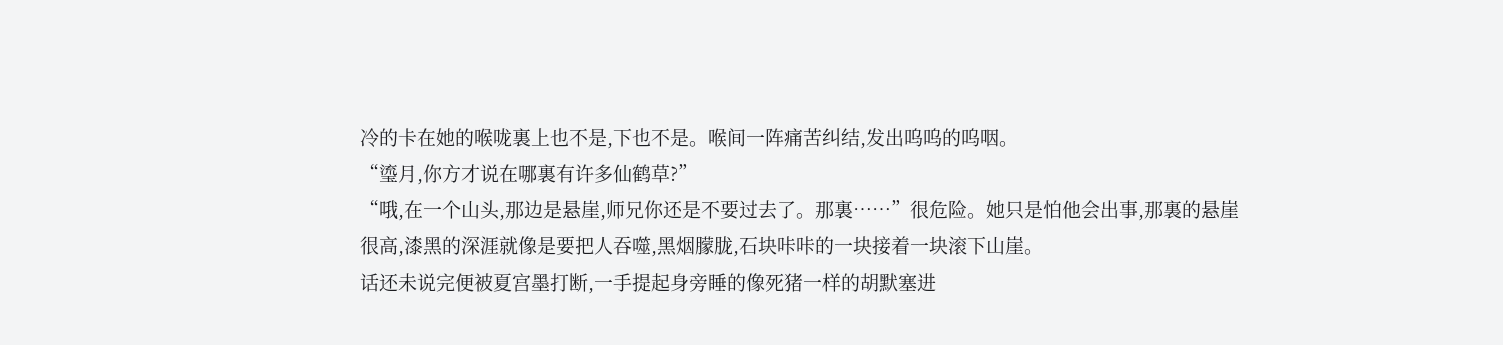冷的卡在她的喉咙裏上也不是,下也不是。喉间一阵痛苦纠结,发出呜呜的呜咽。
“瑬月,你方才说在哪裏有许多仙鹤草?”
“哦,在一个山头,那边是悬崖,师兄你还是不要过去了。那裏……”很危险。她只是怕他会出事,那裏的悬崖很高,漆黑的深涯就像是要把人吞噬,黑烟朦胧,石块咔咔的一块接着一块滚下山崖。
话还未说完便被夏宫墨打断,一手提起身旁睡的像死猪一样的胡默塞进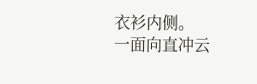衣衫内侧。
一面向直冲云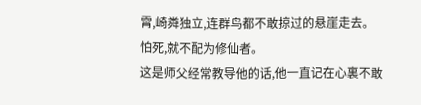霄,崎粦独立,连群鸟都不敢掠过的悬崖走去。
怕死,就不配为修仙者。
这是师父经常教导他的话,他一直记在心裏不敢